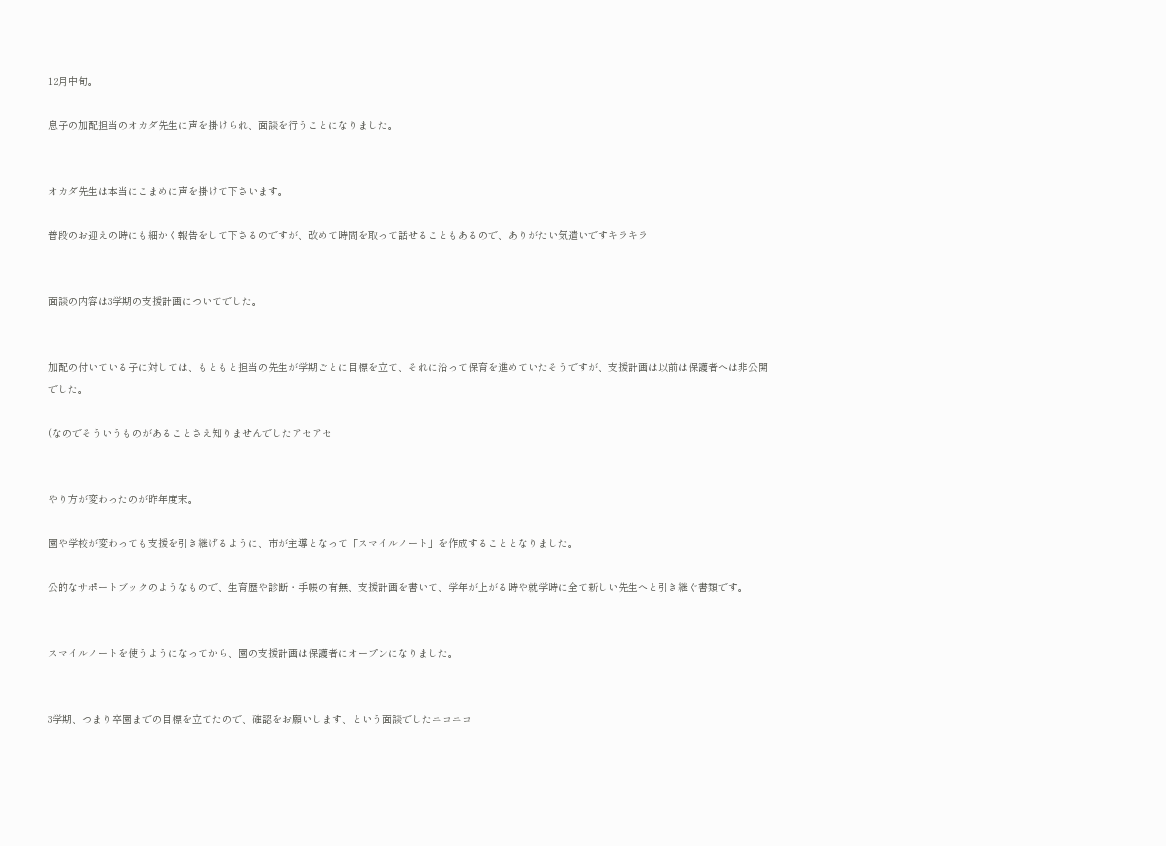12月中旬。

息子の加配担当のオカダ先生に声を掛けられ、面談を行うことになりました。


オカダ先生は本当にこまめに声を掛けて下さいます。

普段のお迎えの時にも細かく報告をして下さるのですが、改めて時間を取って話せることもあるので、ありがたい気遣いですキラキラ


面談の内容は3学期の支援計画についてでした。


加配の付いている子に対しては、もともと担当の先生が学期ごとに目標を立て、それに沿って保育を進めていたそうですが、支援計画は以前は保護者へは非公開でした。

(なのでそういうものがあることさえ知りませんでしたアセアセ


やり方が変わったのが昨年度末。

園や学校が変わっても支援を引き継げるように、市が主導となって「スマイルノート」を作成することとなりました。

公的なサポートブックのようなもので、生育歴や診断・手帳の有無、支援計画を書いて、学年が上がる時や就学時に全て新しい先生へと引き継ぐ書類です。


スマイルノートを使うようになってから、園の支援計画は保護者にオープンになりました。


3学期、つまり卒園までの目標を立てたので、確認をお願いします、という面談でしたニコニコ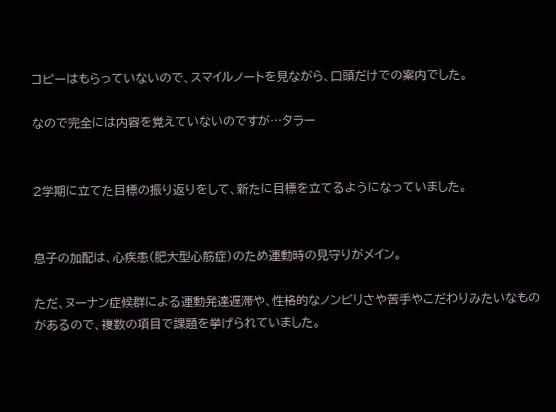コピーはもらっていないので、スマイルノートを見ながら、口頭だけでの案内でした。

なので完全には内容を覚えていないのですが…タラー


2学期に立てた目標の振り返りをして、新たに目標を立てるようになっていました。


息子の加配は、心疾患(肥大型心筋症)のため運動時の見守りがメイン。

ただ、ヌーナン症候群による運動発達遅滞や、性格的なノンビリさや苦手やこだわりみたいなものがあるので、複数の項目で課題を挙げられていました。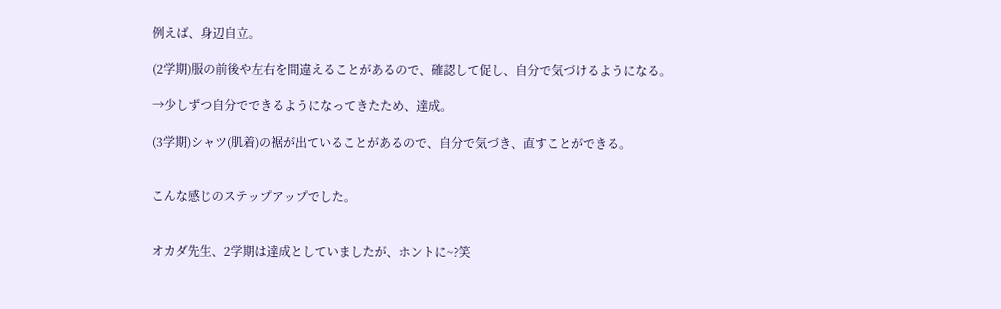例えば、身辺自立。

(2学期)服の前後や左右を間違えることがあるので、確認して促し、自分で気づけるようになる。

→少しずつ自分でできるようになってきたため、達成。

(3学期)シャツ(肌着)の裾が出ていることがあるので、自分で気づき、直すことができる。


こんな感じのステップアップでした。


オカダ先生、2学期は達成としていましたが、ホントに~?笑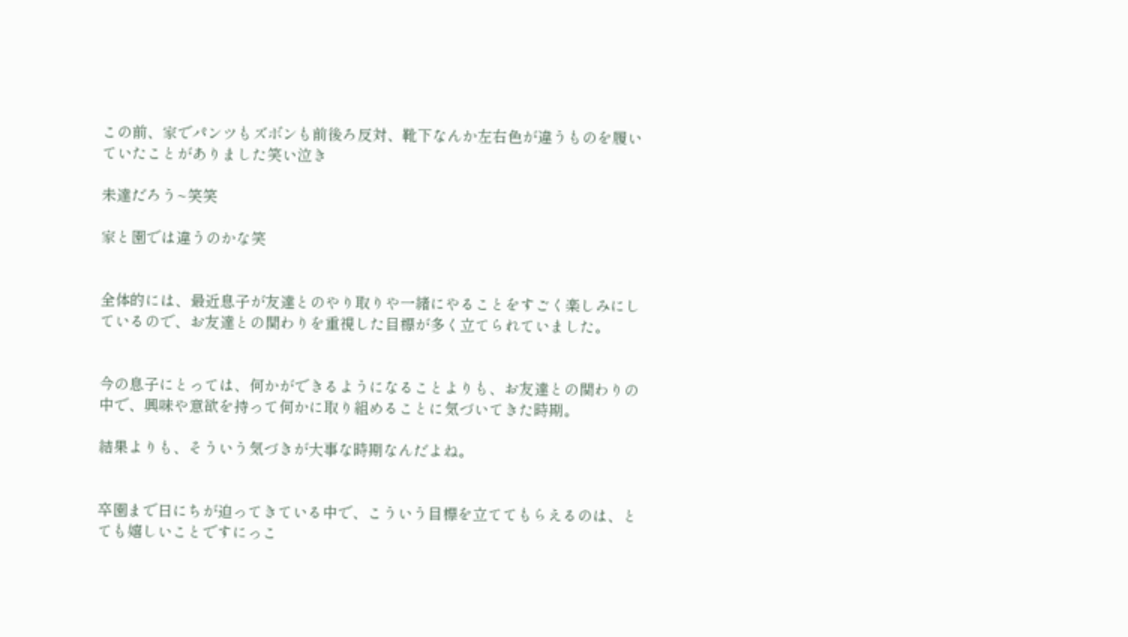この前、家でパンツもズボンも前後ろ反対、靴下なんか左右色が違うものを履いていたことがありました笑い泣き

未達だろう~笑笑

家と園では違うのかな笑


全体的には、最近息子が友達とのやり取りや一緒にやることをすごく楽しみにしているので、お友達との関わりを重視した目標が多く立てられていました。


今の息子にとっては、何かができるようになることよりも、お友達との関わりの中で、興味や意欲を持って何かに取り組めることに気づいてきた時期。

結果よりも、そういう気づきが大事な時期なんだよね。


卒園まで日にちが迫ってきている中で、こういう目標を立ててもらえるのは、とても嬉しいことですにっこ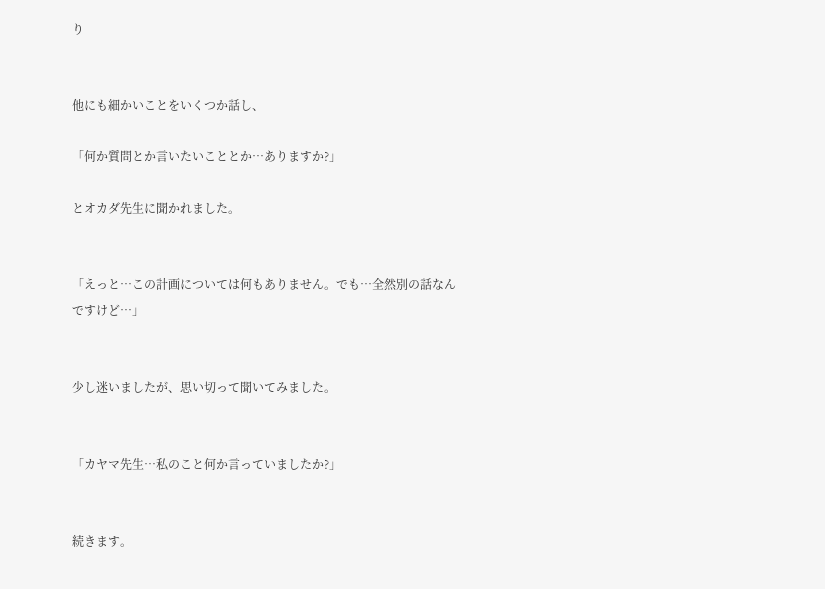り


他にも細かいことをいくつか話し、

「何か質問とか言いたいこととか…ありますか?」

とオカダ先生に聞かれました。


「えっと…この計画については何もありません。でも…全然別の話なんですけど…」


少し迷いましたが、思い切って聞いてみました。


「カヤマ先生…私のこと何か言っていましたか?」


続きます。